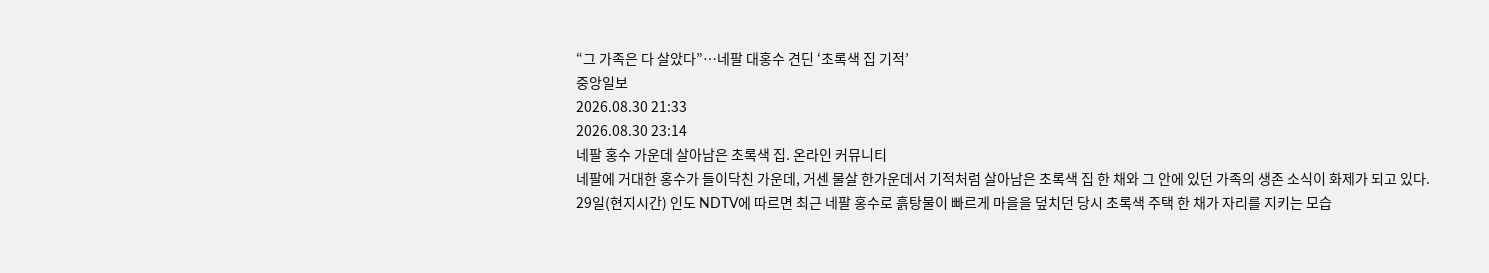“그 가족은 다 살았다”…네팔 대홍수 견딘 ‘초록색 집 기적’
중앙일보
2026.08.30 21:33
2026.08.30 23:14
네팔 홍수 가운데 살아남은 초록색 집. 온라인 커뮤니티
네팔에 거대한 홍수가 들이닥친 가운데, 거센 물살 한가운데서 기적처럼 살아남은 초록색 집 한 채와 그 안에 있던 가족의 생존 소식이 화제가 되고 있다.
29일(현지시간) 인도 NDTV에 따르면 최근 네팔 홍수로 흙탕물이 빠르게 마을을 덮치던 당시 초록색 주택 한 채가 자리를 지키는 모습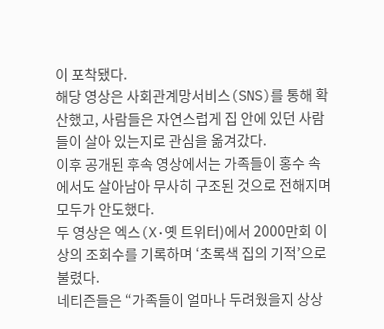이 포착됐다.
해당 영상은 사회관계망서비스(SNS)를 통해 확산했고, 사람들은 자연스럽게 집 안에 있던 사람들이 살아 있는지로 관심을 옮겨갔다.
이후 공개된 후속 영상에서는 가족들이 홍수 속에서도 살아남아 무사히 구조된 것으로 전해지며 모두가 안도했다.
두 영상은 엑스(X·옛 트위터)에서 2000만회 이상의 조회수를 기록하며 ‘초록색 집의 기적’으로 불렸다.
네티즌들은 “가족들이 얼마나 두려웠을지 상상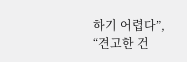하기 어렵다”, “견고한 건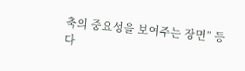축의 중요성을 보여주는 장면” 등 다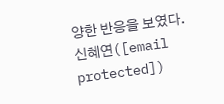양한 반응을 보였다.
신혜연([email protected])